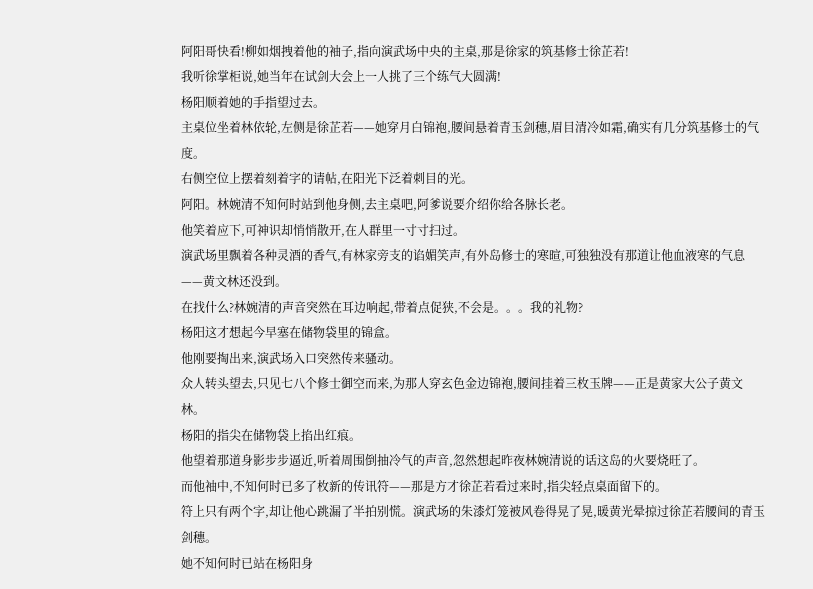阿阳哥快看!柳如烟拽着他的袖子,指向演武场中央的主桌,那是徐家的筑基修士徐芷若!
我听徐掌柜说,她当年在试剑大会上一人挑了三个练气大圆满!
杨阳顺着她的手指望过去。
主桌位坐着林依轮,左侧是徐芷若——她穿月白锦袍,腰间悬着青玉剑穗,眉目清冷如霜,确实有几分筑基修士的气度。
右侧空位上摆着刻着字的请帖,在阳光下泛着刺目的光。
阿阳。林婉清不知何时站到他身侧,去主桌吧,阿爹说要介绍你给各脉长老。
他笑着应下,可神识却悄悄散开,在人群里一寸寸扫过。
演武场里飘着各种灵酒的香气,有林家旁支的谄媚笑声,有外岛修士的寒暄,可独独没有那道让他血液寒的气息——黄文林还没到。
在找什么?林婉清的声音突然在耳边响起,带着点促狭,不会是。。。我的礼物?
杨阳这才想起今早塞在储物袋里的锦盒。
他刚要掏出来,演武场入口突然传来骚动。
众人转头望去,只见七八个修士御空而来,为那人穿玄色金边锦袍,腰间挂着三枚玉牌——正是黄家大公子黄文林。
杨阳的指尖在储物袋上掐出红痕。
他望着那道身影步步逼近,听着周围倒抽冷气的声音,忽然想起昨夜林婉清说的话这岛的火要烧旺了。
而他袖中,不知何时已多了枚新的传讯符——那是方才徐芷若看过来时,指尖轻点桌面留下的。
符上只有两个字,却让他心跳漏了半拍别慌。演武场的朱漆灯笼被风卷得晃了晃,暖黄光晕掠过徐芷若腰间的青玉剑穗。
她不知何时已站在杨阳身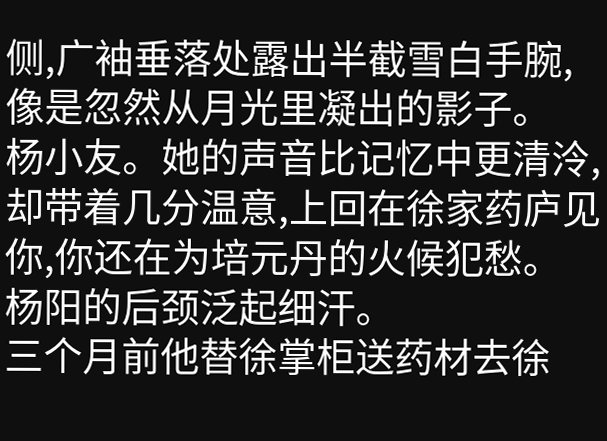侧,广袖垂落处露出半截雪白手腕,像是忽然从月光里凝出的影子。
杨小友。她的声音比记忆中更清泠,却带着几分温意,上回在徐家药庐见你,你还在为培元丹的火候犯愁。
杨阳的后颈泛起细汗。
三个月前他替徐掌柜送药材去徐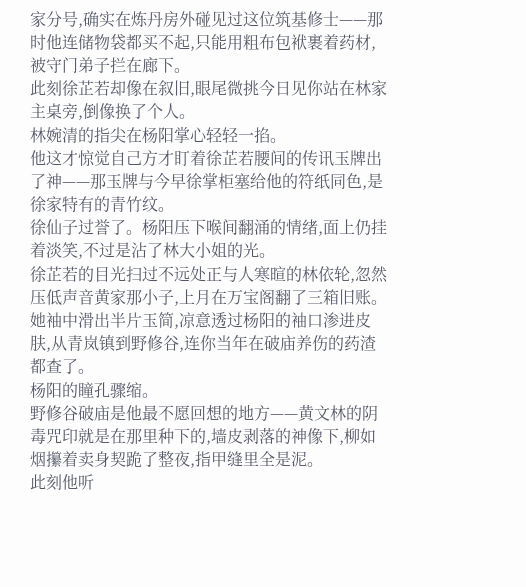家分号,确实在炼丹房外碰见过这位筑基修士——那时他连储物袋都买不起,只能用粗布包袱裹着药材,被守门弟子拦在廊下。
此刻徐芷若却像在叙旧,眼尾微挑今日见你站在林家主桌旁,倒像换了个人。
林婉清的指尖在杨阳掌心轻轻一掐。
他这才惊觉自己方才盯着徐芷若腰间的传讯玉牌出了神——那玉牌与今早徐掌柜塞给他的符纸同色,是徐家特有的青竹纹。
徐仙子过誉了。杨阳压下喉间翻涌的情绪,面上仍挂着淡笑,不过是沾了林大小姐的光。
徐芷若的目光扫过不远处正与人寒暄的林依轮,忽然压低声音黄家那小子,上月在万宝阁翻了三箱旧账。她袖中滑出半片玉简,凉意透过杨阳的袖口渗进皮肤,从青岚镇到野修谷,连你当年在破庙养伤的药渣都查了。
杨阳的瞳孔骤缩。
野修谷破庙是他最不愿回想的地方——黄文林的阴毒咒印就是在那里种下的,墙皮剥落的神像下,柳如烟攥着卖身契跪了整夜,指甲缝里全是泥。
此刻他听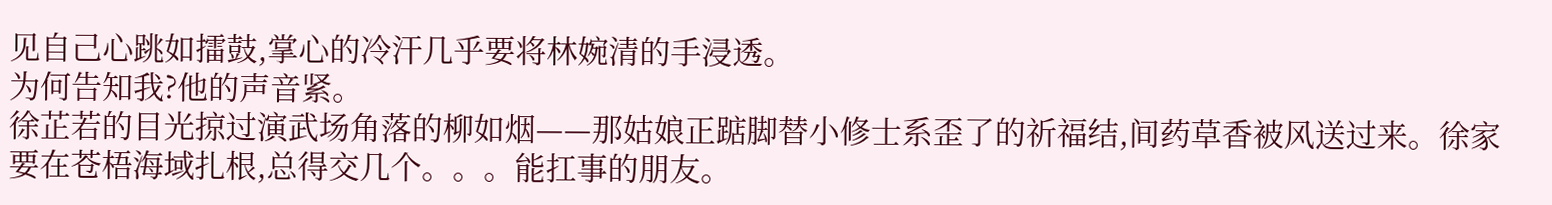见自己心跳如擂鼓,掌心的冷汗几乎要将林婉清的手浸透。
为何告知我?他的声音紧。
徐芷若的目光掠过演武场角落的柳如烟——那姑娘正踮脚替小修士系歪了的祈福结,间药草香被风送过来。徐家要在苍梧海域扎根,总得交几个。。。能扛事的朋友。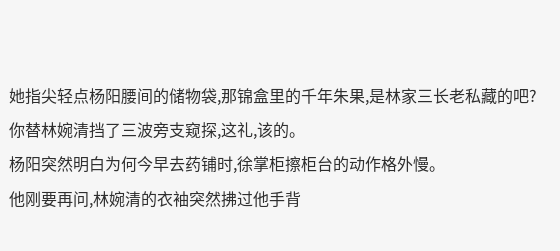她指尖轻点杨阳腰间的储物袋,那锦盒里的千年朱果,是林家三长老私藏的吧?
你替林婉清挡了三波旁支窥探,这礼,该的。
杨阳突然明白为何今早去药铺时,徐掌柜擦柜台的动作格外慢。
他刚要再问,林婉清的衣袖突然拂过他手背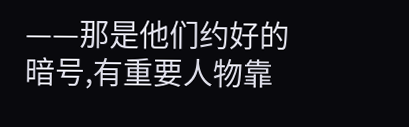——那是他们约好的暗号,有重要人物靠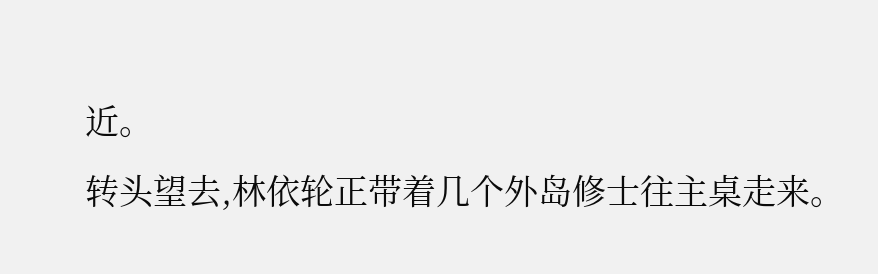近。
转头望去,林依轮正带着几个外岛修士往主桌走来。